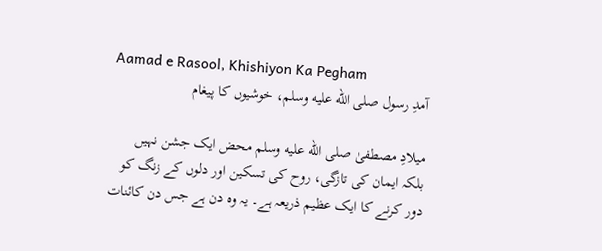Aamad e Rasool, Khishiyon Ka Pegham
آمدِ رسول صلى الله عليه وسلم، خوشیوں کا پیغام

میلادِ مصطفیٰ صلى الله عليه وسلم محض ایک جشن نہیں بلکہ ایمان کی تازگی، روح کی تسکین اور دلوں کے زنگ کو دور کرنے کا ایک عظیم ذریعہ ہے۔ یہ وہ دن ہے جس دن کائنات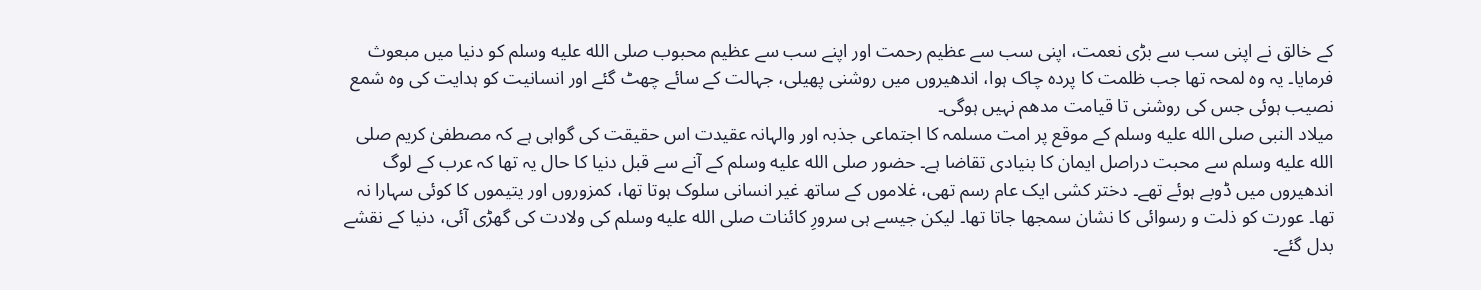کے خالق نے اپنی سب سے بڑی نعمت، اپنی سب سے عظیم رحمت اور اپنے سب سے عظیم محبوب صلى الله عليه وسلم کو دنیا میں مبعوث فرمایا۔ یہ وہ لمحہ تھا جب ظلمت کا پردہ چاک ہوا، اندھیروں میں روشنی پھیلی، جہالت کے سائے چھٹ گئے اور انسانیت کو ہدایت کی وہ شمع نصیب ہوئی جس کی روشنی تا قیامت مدھم نہیں ہوگی۔
میلاد النبی صلى الله عليه وسلم کے موقع پر امت مسلمہ کا اجتماعی جذبہ اور والہانہ عقیدت اس حقیقت کی گواہی ہے کہ مصطفیٰ کریم صلى الله عليه وسلم سے محبت دراصل ایمان کا بنیادی تقاضا ہے۔ حضور صلى الله عليه وسلم کے آنے سے قبل دنیا کا حال یہ تھا کہ عرب کے لوگ اندھیروں میں ڈوبے ہوئے تھے۔ دختر کشی ایک عام رسم تھی، غلاموں کے ساتھ غیر انسانی سلوک ہوتا تھا، کمزوروں اور یتیموں کا کوئی سہارا نہ تھا۔ عورت کو ذلت و رسوائی کا نشان سمجھا جاتا تھا۔ لیکن جیسے ہی سرورِ کائنات صلى الله عليه وسلم کی ولادت کی گھڑی آئی، دنیا کے نقشے بدل گئے۔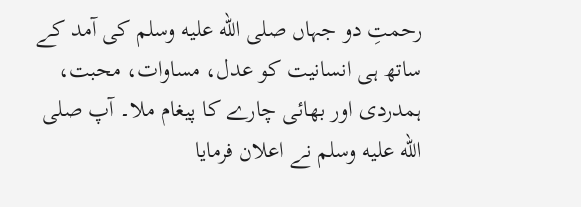رحمتِ دو جہاں صلى الله عليه وسلم کی آمد کے ساتھ ہی انسانیت کو عدل، مساوات، محبت، ہمدردی اور بھائی چارے کا پیغام ملا۔ آپ صلى الله عليه وسلم نے اعلان فرمایا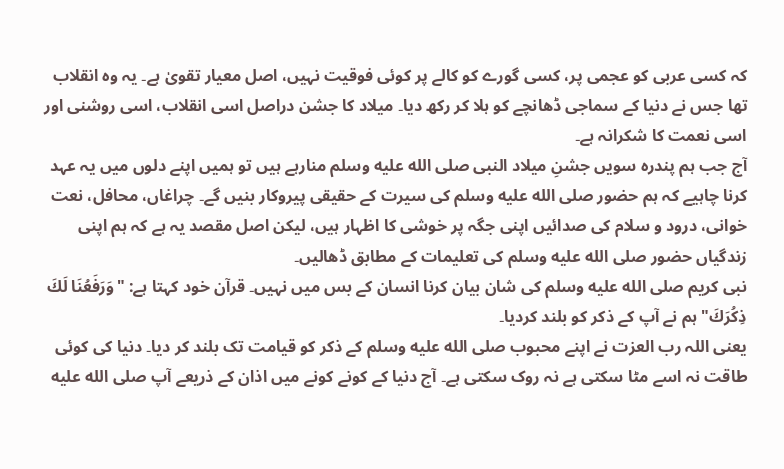کہ کسی عربی کو عجمی پر، کسی گورے کو کالے پر کوئی فوقیت نہیں، اصل معیار تقویٰ ہے۔ یہ وہ انقلاب تھا جس نے دنیا کے سماجی ڈھانچے کو ہلا کر رکھ دیا۔ میلاد کا جشن دراصل اسی انقلاب، اسی روشنی اور اسی نعمت کا شکرانہ ہے۔
آج جب ہم پندرہ سویں جشنِ میلاد النبی صلى الله عليه وسلم منارہے ہیں تو ہمیں اپنے دلوں میں یہ عہد کرنا چاہیے کہ ہم حضور صلى الله عليه وسلم کی سیرت کے حقیقی پیروکار بنیں گے۔ چراغاں، محافل، نعت خوانی، درود و سلام کی صدائیں اپنی جگہ پر خوشی کا اظہار ہیں، لیکن اصل مقصد یہ ہے کہ ہم اپنی زندگیاں حضور صلى الله عليه وسلم کی تعلیمات کے مطابق ڈھالیں۔
نبی کریم صلى الله عليه وسلم کی شان بیان کرنا انسان کے بس میں نہیں۔ قرآن خود کہتا ہے: "وَرَفَعُنَا لَكَ ذِكُرَكَ" ہم نے آپ کے ذکر کو بلند کردیا۔
یعنی اللہ رب العزت نے اپنے محبوب صلى الله عليه وسلم کے ذکر کو قیامت تک بلند کر دیا۔ دنیا کی کوئی طاقت نہ اسے مٹا سکتی ہے نہ روک سکتی ہے۔ آج دنیا کے کونے کونے میں اذان کے ذریعے آپ صلى الله عليه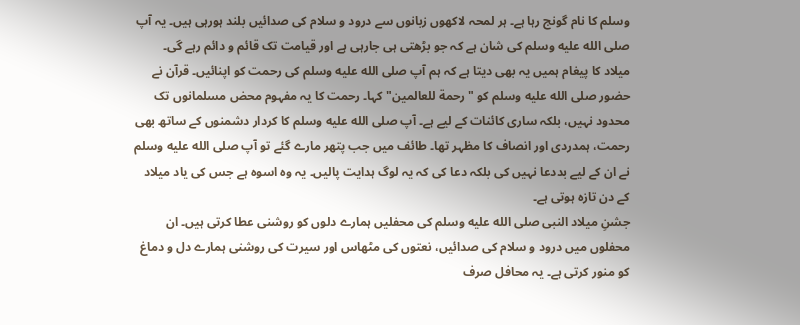وسلم کا نام گونج رہا ہے۔ ہر لمحہ لاکھوں زبانوں سے درود و سلام کی صدائیں بلند ہورہی ہیں۔ یہ آپ صلى الله عليه وسلم کی شان ہے کہ جو بڑھتی ہی جارہی ہے اور قیامت تک قائم و دائم رہے گی۔
میلاد کا پیغام ہمیں یہ بھی دیتا ہے کہ ہم آپ صلى الله عليه وسلم کی رحمت کو اپنائیں۔ قرآن نے حضور صلى الله عليه وسلم کو "رحمة للعالمین" کہا۔ رحمت کا یہ مفہوم محض مسلمانوں تک محدود نہیں، بلکہ ساری کائنات کے لیے ہے۔ آپ صلى الله عليه وسلم کا کردار دشمنوں کے ساتھ بھی رحمت، ہمدردی اور انصاف کا مظہر تھا۔ طائف میں جب پتھر مارے گئے تو آپ صلى الله عليه وسلم نے ان کے لیے بددعا نہیں کی بلکہ دعا کی کہ یہ لوگ ہدایت پالیں۔ یہ وہ اسوہ ہے جس کی یاد میلاد کے دن تازہ ہوتی ہے۔
جشنِ میلاد النبی صلى الله عليه وسلم کی محفلیں ہمارے دلوں کو روشنی عطا کرتی ہیں۔ ان محفلوں میں درود و سلام کی صدائیں، نعتوں کی مٹھاس اور سیرت کی روشنی ہمارے دل و دماغ کو منور کرتی ہے۔ یہ محافل صرف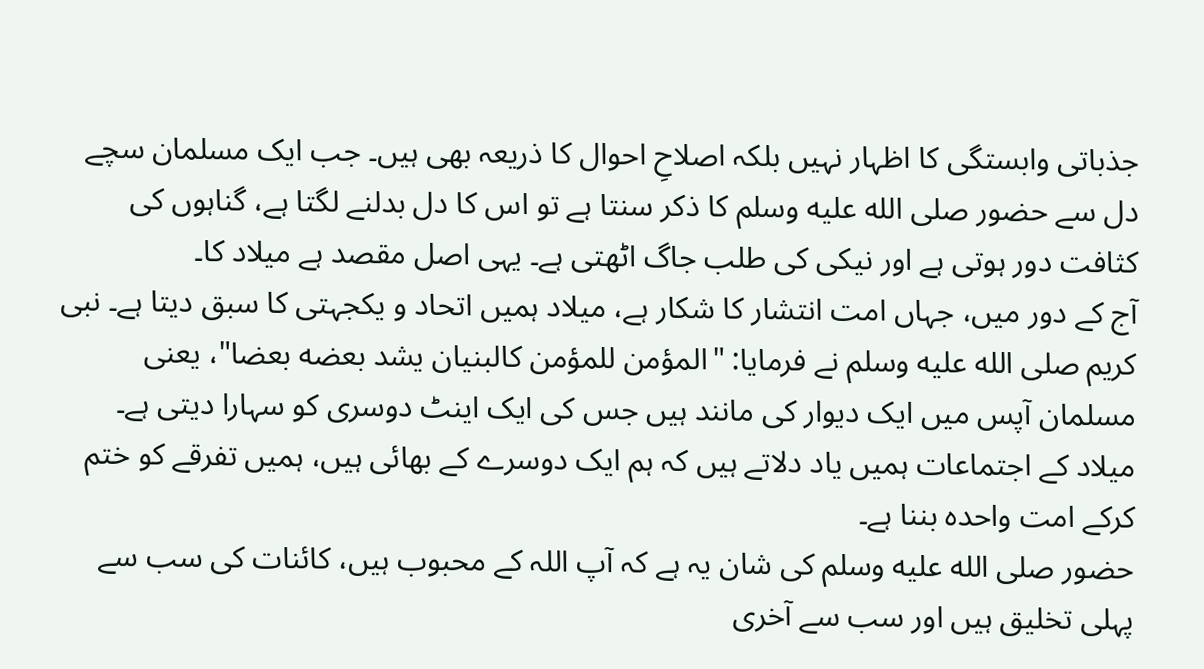جذباتی وابستگی کا اظہار نہیں بلکہ اصلاحِ احوال کا ذریعہ بھی ہیں۔ جب ایک مسلمان سچے دل سے حضور صلى الله عليه وسلم کا ذکر سنتا ہے تو اس کا دل بدلنے لگتا ہے، گناہوں کی کثافت دور ہوتی ہے اور نیکی کی طلب جاگ اٹھتی ہے۔ یہی اصل مقصد ہے میلاد کا۔
آج کے دور میں، جہاں امت انتشار کا شکار ہے، میلاد ہمیں اتحاد و یکجہتی کا سبق دیتا ہے۔ نبی کریم صلى الله عليه وسلم نے فرمایا: "المؤمن للمؤمن كالبنيان يشد بعضه بعضا"، یعنی مسلمان آپس میں ایک دیوار کی مانند ہیں جس کی ایک اینٹ دوسری کو سہارا دیتی ہے۔
میلاد کے اجتماعات ہمیں یاد دلاتے ہیں کہ ہم ایک دوسرے کے بھائی ہیں، ہمیں تفرقے کو ختم کرکے امت واحدہ بننا ہے۔
حضور صلى الله عليه وسلم کی شان یہ ہے کہ آپ اللہ کے محبوب ہیں، کائنات کی سب سے پہلی تخلیق ہیں اور سب سے آخری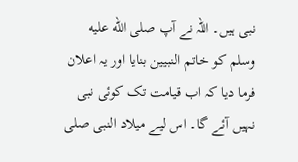نبی ہیں۔ اللہ نے آپ صلى الله عليه وسلم کو خاتم النبیین بنایا اور یہ اعلان فرما دیا کہ اب قیامت تک کوئی نبی نہیں آئے گا۔ اس لیے میلاد النبی صلى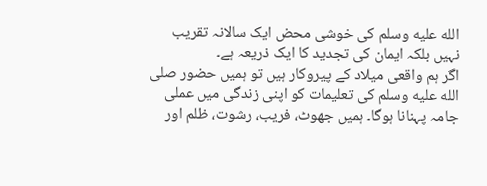الله عليه وسلم کی خوشی محض ایک سالانہ تقریب نہیں بلکہ ایمان کی تجدید کا ایک ذریعہ ہے۔
اگر ہم واقعی میلاد کے پیروکار ہیں تو ہمیں حضور صلى الله عليه وسلم کی تعلیمات کو اپنی زندگی میں عملی جامہ پہنانا ہوگا۔ ہمیں جھوٹ، فریب، رشوت، ظلم اور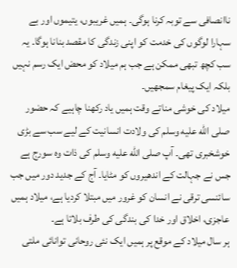ناانصافی سے توبہ کرنا ہوگی۔ ہمیں غریبوں، یتیموں اور بے سہارا لوگوں کی خدمت کو اپنی زندگی کا مقصد بنانا ہوگا۔ یہ سب کچھ تبھی ممکن ہے جب ہم میلاد کو محض ایک رسم نہیں بلکہ ایک پیغام سمجھیں۔
میلاد کی خوشی مناتے وقت ہمیں یاد رکھنا چاہیے کہ حضور صلى الله عليه وسلم کی ولادت انسانیت کے لیے سب سے بڑی خوشخبری تھی۔ آپ صلى الله عليه وسلم کی ذات وہ سورج ہے جس نے جہالت کے اندھیروں کو مٹایا۔ آج کے جدید دور میں جب سائنسی ترقی نے انسان کو غرور میں مبتلا کردیا ہے، میلاد ہمیں عاجزی، اخلاق اور خدا کی بندگی کی طرف بلاتا ہے۔
ہر سال میلاد کے موقع پر ہمیں ایک نئی روحانی توانائی ملتی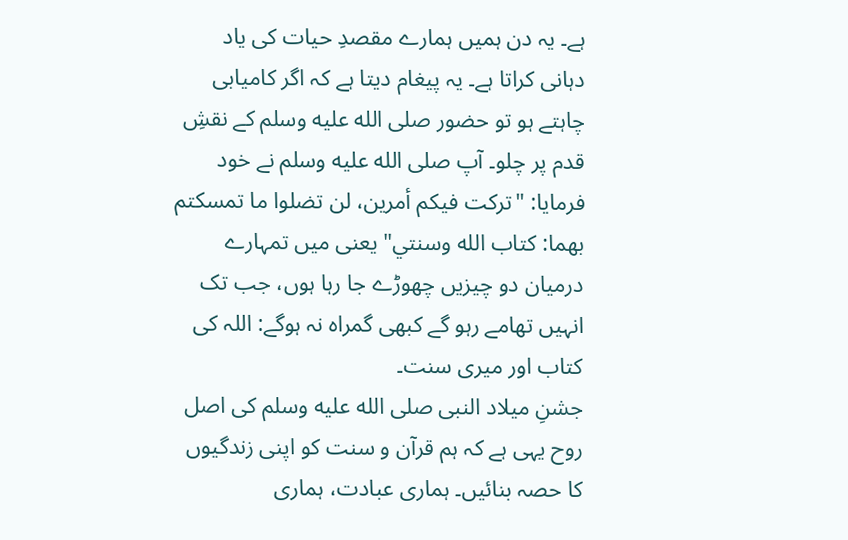ہے۔ یہ دن ہمیں ہمارے مقصدِ حیات کی یاد دہانی کراتا ہے۔ یہ پیغام دیتا ہے کہ اگر کامیابی چاہتے ہو تو حضور صلى الله عليه وسلم کے نقشِ قدم پر چلو۔ آپ صلى الله عليه وسلم نے خود فرمایا: "تركت فيكم أمرين، لن تضلوا ما تمسكتم بهما: كتاب الله وسنتي" یعنی میں تمہارے درمیان دو چیزیں چھوڑے جا رہا ہوں، جب تک انہیں تھامے رہو گے کبھی گمراہ نہ ہوگے: اللہ کی کتاب اور میری سنت۔
جشنِ میلاد النبی صلى الله عليه وسلم کی اصل روح یہی ہے کہ ہم قرآن و سنت کو اپنی زندگیوں کا حصہ بنائیں۔ ہماری عبادت، ہماری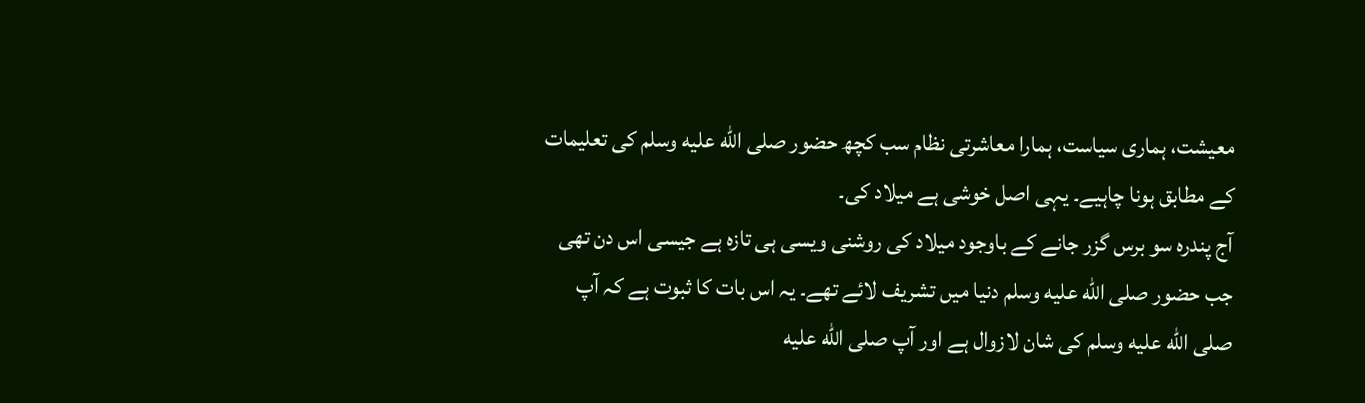معیشت، ہماری سیاست، ہمارا معاشرتی نظام سب کچھ حضور صلى الله عليه وسلم کی تعلیمات کے مطابق ہونا چاہیے۔ یہی اصل خوشی ہے میلاد کی۔
آج پندرہ سو برس گزر جانے کے باوجود میلاد کی روشنی ویسی ہی تازہ ہے جیسی اس دن تھی جب حضور صلى الله عليه وسلم دنیا میں تشریف لائے تھے۔ یہ اس بات کا ثبوت ہے کہ آپ صلى الله عليه وسلم کی شان لازوال ہے اور آپ صلى الله عليه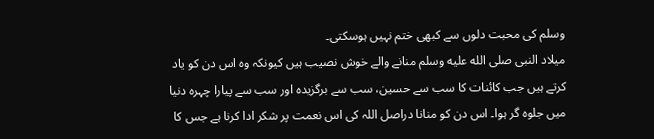وسلم کی محبت دلوں سے کبھی ختم نہیں ہوسکتی۔
میلاد النبی صلى الله عليه وسلم منانے والے خوش نصیب ہیں کیونکہ وہ اس دن کو یاد کرتے ہیں جب کائنات کا سب سے حسین، سب سے برگزیدہ اور سب سے پیارا چہرہ دنیا میں جلوہ گر ہوا۔ اس دن کو منانا دراصل اللہ کی اس نعمت پر شکر ادا کرنا ہے جس کا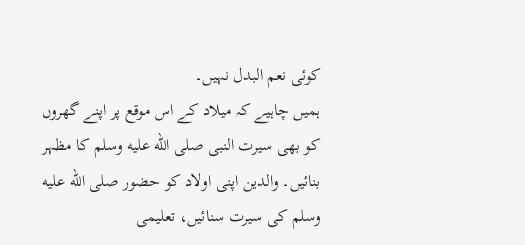کوئی نعم البدل نہیں۔
ہمیں چاہیے کہ میلاد کے اس موقع پر اپنے گھروں کو بھی سیرت النبی صلى الله عليه وسلم کا مظہر بنائیں۔ والدین اپنی اولاد کو حضور صلى الله عليه وسلم کی سیرت سنائیں، تعلیمی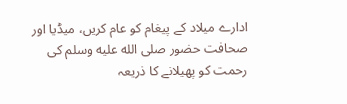ادارے میلاد کے پیغام کو عام کریں، میڈیا اور صحافت حضور صلى الله عليه وسلم کی رحمت کو پھیلانے کا ذریعہ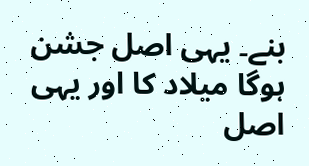بنے۔ یہی اصل جشن ہوگا میلاد کا اور یہی اصل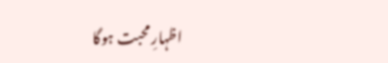اظہارِ محبت ہوگا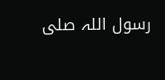رسول اللہ صلى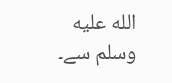الله عليه وسلم سے۔